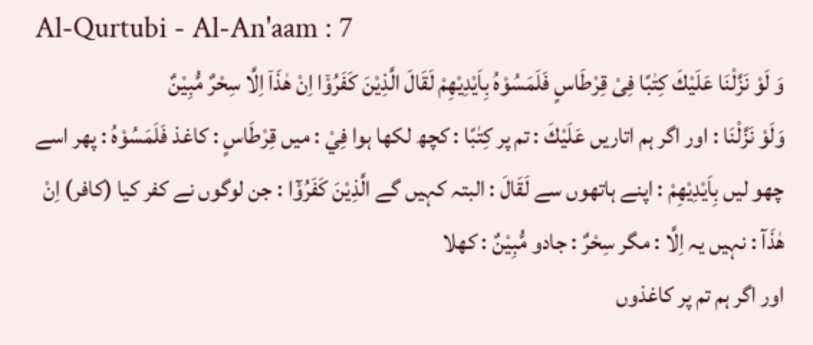Al-Qurtubi - Al-An'aam : 7
وَ لَوْ نَزَّلْنَا عَلَیْكَ كِتٰبًا فِیْ قِرْطَاسٍ فَلَمَسُوْهُ بِاَیْدِیْهِمْ لَقَالَ الَّذِیْنَ كَفَرُوْۤا اِنْ هٰذَاۤ اِلَّا سِحْرٌ مُّبِیْنٌ
وَلَوْ نَزَّلْنَا : اور اگر ہم اتاریں عَلَيْكَ : تم پر كِتٰبًا : کچھ لکھا ہوا فِيْ : میں قِرْطَاسٍ : کاغذ فَلَمَسُوْهُ : پھر اسے چھو لیں بِاَيْدِيْهِمْ : اپنے ہاتھوں سے لَقَالَ : البتہ کہیں گے الَّذِيْنَ كَفَرُوْٓا : جن لوگوں نے کفر کیا (کافر) اِنْ هٰذَآ : نہیں یہ اِلَّا : مگر سِحْرٌ : جادو مُّبِيْنٌ : کھلا
اور اگر ہم تم پر کاغذوں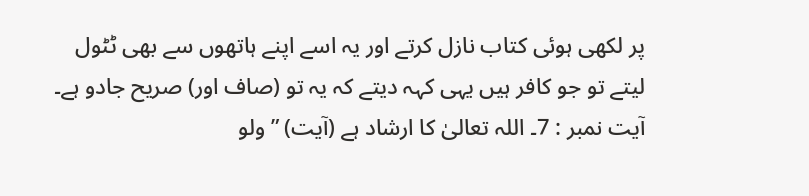پر لکھی ہوئی کتاب نازل کرتے اور یہ اسے اپنے ہاتھوں سے بھی ٹٹول لیتے تو جو کافر ہیں یہی کہہ دیتے کہ یہ تو (صاف اور) صریح جادو ہے۔
آیت نمبر : 7۔ اللہ تعالیٰ کا ارشاد ہے (آیت) ” ولو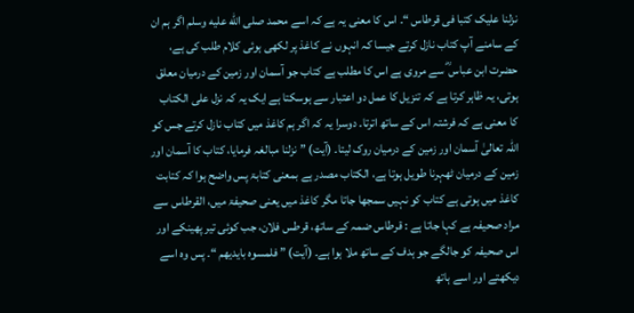نزلنا علیک کتبا فی قرطاس “۔ اس کا معنی یہ ہے کہ اسے محمد صلى الله عليه وسلم اگر ہم ان کے سامنے آپ کتاب نازل کرتے جیسا کہ انہوں نے کاغذ پر لکھی ہوئی کلام طلب کی ہے، حضرت ابن عباس ؓ سے مروی ہے اس کا مطلب ہے کتاب جو آسمان اور زمین کے درمیان معلق ہوتی، یہ ظاہر کرتا ہے کہ تنزیل کا عمل دو اعتبار سے ہوسکتا ہے ایک یہ کہ نزل علی الکتاب کا معنی ہے کہ فرشتہ اس کے ساتھ اترتا۔ دوسرا یہ کہ اگر ہم کاغذ میں کتاب نازل کرتے جس کو اللہ تعالیٰ آسمان اور زمین کے درمیان روک لیتا۔ (آیت) ” نزلنا مبالغہ فرمایا، کتاب کا آسمان اور زمین کے درمیان ٹھہرنا طویل ہوتا ہے، الکتاب مصدر ہے بمعنی کتابۃ پس واضح ہوا کہ کتابت کاغذ میں ہوتی ہے کتاب کو نہیں سمجھا جاتا مگر کاغذ میں یعنی صحیفۃ میں، القرطاس سے مراد صحیفہ ہے کہا جاتا ہے : قرطاس ضمہ کے ساتھ، قرطس فلان، جب کوئی تیر پھینکے اور اس صحیفہ کو جالگے جو ہدف کے ساتھ ملا ہوا ہے۔ (آیت) ” فلمسوہ بایدیھم “۔ پس وہ اسے دیکھتے اور اسے ہاتھ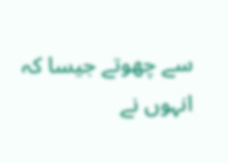سے چھوتے جیسا کہ انہوں نے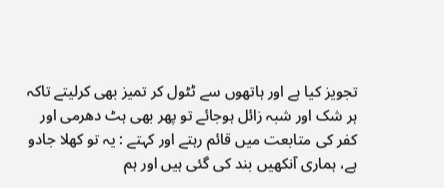تجویز کیا ہے اور ہاتھوں سے ٹٹول کر تمیز بھی کرلیتے تاکہ ہر شک اور شبہ زائل ہوجائے تو پھر بھی ہٹ دھرمی اور کفر کی متابعت میں قائم رہتے اور کہتے : یہ تو کھلا جادو ہے، ہماری آنکھیں بند کی گئی ہیں اور ہم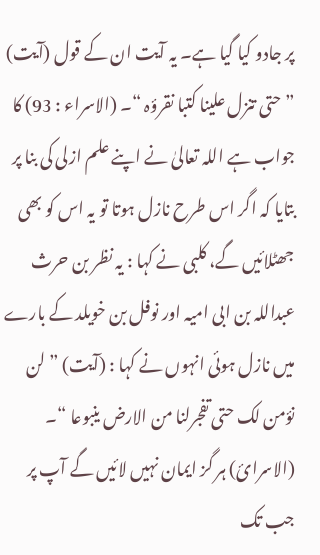پر جادو کیا گیا ہے۔ یہ آیت ان کے قول (آیت) ” حتی تنزل علینا کتبا نقرؤہ “۔ (الاسراء : 93) کا جواب ہے اللہ تعالیٰ نے اپنے علم ازلی کی بنا پر بتایا کہ اگر اس طرح نازل ہوتا تو یہ اس کو بھی جھٹلائیں گے، کلبی نے کہا : یہ نظر بن حرث عبداللہ بن ابی امیہ اور نوفل بن خویلد کے بارے میں نازل ہوئی انہوں نے کہا : (آیت) ” لن نؤمن لک حتی تفجرلنا من الارض ینبوعا “۔ (الاسرائ) ہر گز ایمان نہیں لائیں گے آپ پر جب تک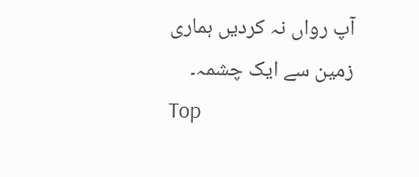آپ رواں نہ کردیں ہماری زمین سے ایک چشمہ۔
Top